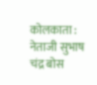कोलकाता : नेताजी सुभाष चंद्र बोस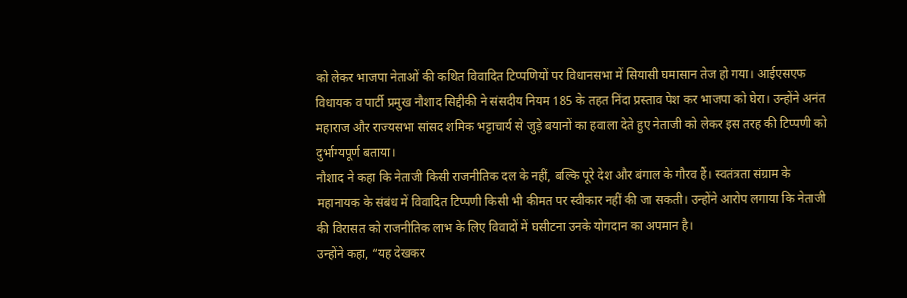को लेकर भाजपा नेताओं की कथित विवादित टिप्पणियों पर विधानसभा में सियासी घमासान तेज हो गया। आईएसएफ विधायक व पार्टी प्रमुख नौशाद सिद्दीकी ने संसदीय नियम 185 के तहत निंदा प्रस्ताव पेश कर भाजपा को घेरा। उन्होंने अनंत महाराज और राज्यसभा सांसद शमिक भट्टाचार्य से जुड़े बयानों का हवाला देते हुए नेताजी को लेकर इस तरह की टिप्पणी को दुर्भाग्यपूर्ण बताया।
नौशाद ने कहा कि नेताजी किसी राजनीतिक दल के नहीं, बल्कि पूरे देश और बंगाल के गौरव हैं। स्वतंत्रता संग्राम के महानायक के संबंध में विवादित टिप्पणी किसी भी कीमत पर स्वीकार नहीं की जा सकती। उन्होंने आरोप लगाया कि नेताजी की विरासत को राजनीतिक लाभ के लिए विवादों में घसीटना उनके योगदान का अपमान है।
उन्होंने कहा, “यह देखकर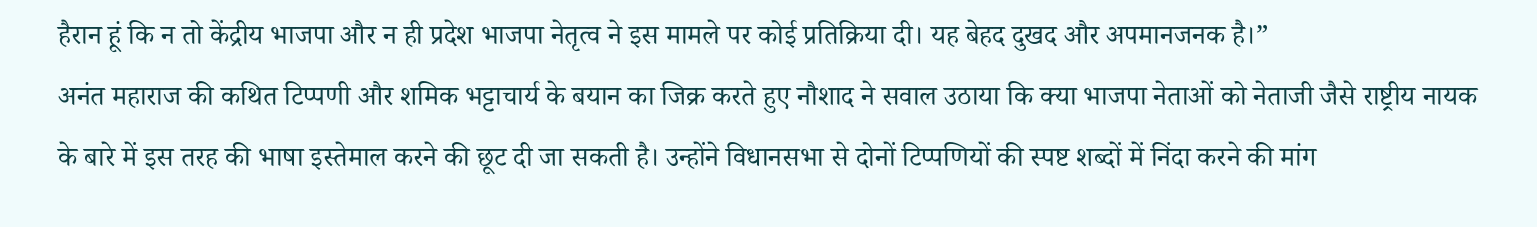हैरान हूं कि न तो केंद्रीय भाजपा और न ही प्रदेश भाजपा नेतृत्व ने इस मामले पर कोई प्रतिक्रिया दी। यह बेहद दुखद और अपमानजनक है।”
अनंत महाराज की कथित टिप्पणी और शमिक भट्टाचार्य के बयान का जिक्र करते हुए नौशाद ने सवाल उठाया कि क्या भाजपा नेताओं को नेताजी जैसे राष्ट्रीय नायक के बारे में इस तरह की भाषा इस्तेमाल करने की छूट दी जा सकती है। उन्होंने विधानसभा से दोनों टिप्पणियों की स्पष्ट शब्दों में निंदा करने की मांग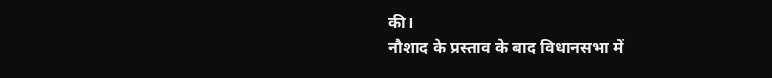की।
नौशाद के प्रस्ताव के बाद विधानसभा में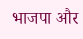भाजपा और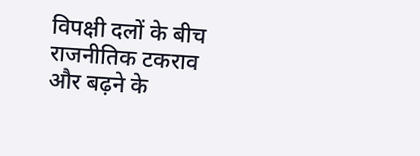विपक्षी दलों के बीच राजनीतिक टकराव और बढ़ने के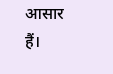आसार हैं।